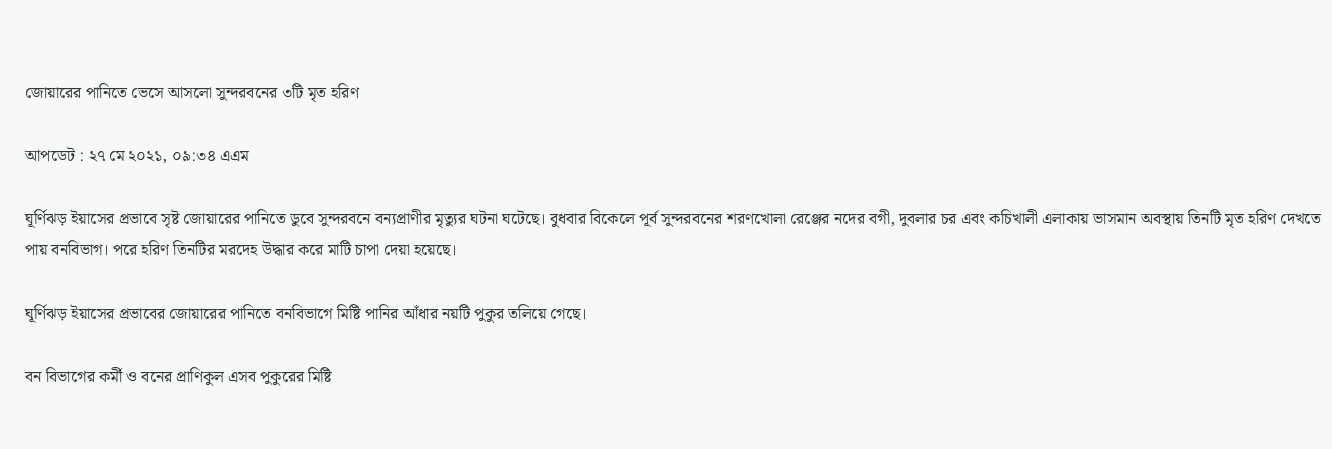জোয়ারের পানিতে ভেসে আসলো সুন্দরবনের ৩টি ‍মৃত হরিণ

আপডেট : ২৭ মে ২০২১, ০৯:৩৪ এএম

ঘূর্ণিঝড় ইয়াসের প্রভাবে সৃষ্ট জোয়ারের পানিতে ডুবে সুন্দরবনে বন্যপ্রাণীর মৃত্যুর ঘটনা ঘটেছে। বুধবার বিকেলে পূর্ব সুন্দরবনের শরণখোলা রেঞ্জের নদের বগী, দুবলার চর এবং কচিখালী এলাকায় ভাসমান অবস্থায় তিনটি মৃত হরিণ দেখতে পায় বনবিভাগ। পরে হরিণ তিনটির মরদেহ উদ্ধার করে মাটি চাপা দেয়া হয়েছে।

ঘূর্ণিঝড় ইয়াসের প্রভাবের জোয়ারের পানিতে বনবিভাগে মিষ্টি পানির আঁধার নয়টি পুকুর তলিয়ে গেছে।

বন বিভাগের কর্মী ও বনের প্রাণিকুল এসব পুকুরের মিষ্টি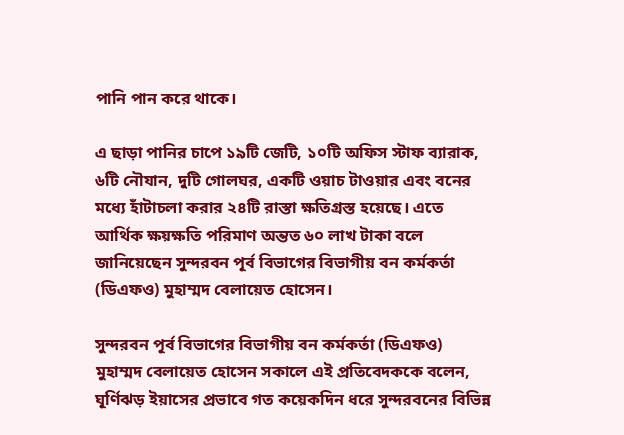পানি পান করে থাকে।

এ ছাড়া পানির চাপে ১৯টি জেটি, ১০টি অফিস স্টাফ ব্যারাক, ৬টি নৌযান, দুটি গোলঘর, একটি ওয়াচ টাওয়ার এবং বনের মধ্যে হাঁটাচলা করার ২৪টি রাস্তা ক্ষতিগ্রস্ত হয়েছে। এতে আর্থিক ক্ষয়ক্ষতি পরিমাণ অন্তত ৬০ লাখ টাকা বলে জানিয়েছেন সুন্দরবন পূর্ব বিভাগের বিভাগীয় বন কর্মকর্তা (ডিএফও) মুহাম্মদ বেলায়েত হোসেন।

সুন্দরবন পূর্ব বিভাগের বিভাগীয় বন কর্মকর্তা (ডিএফও) মুহাম্মদ বেলায়েত হোসেন সকালে এই প্রতিবেদককে বলেন, ঘূর্ণিঝড় ইয়াসের প্রভাবে গত কয়েকদিন ধরে সুন্দরবনের বিভিন্ন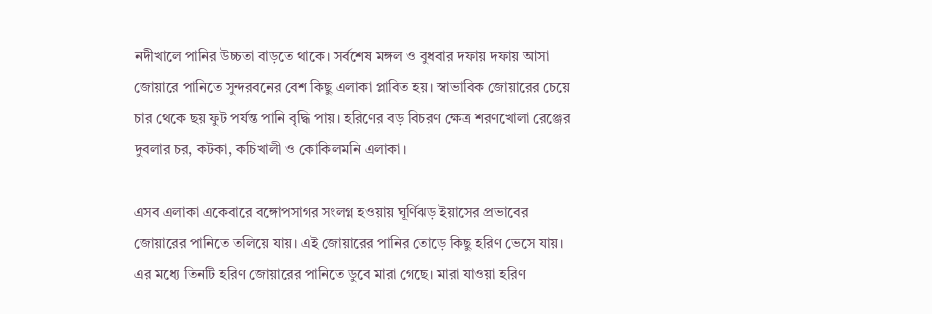নদীখালে পানির উচ্চতা বাড়তে থাকে। সর্বশেষ মঙ্গল ও বুধবার দফায় দফায় আসা জোয়ারে পানিতে সুন্দরবনের বেশ কিছু এলাকা প্লাবিত হয়। স্বাভাবিক জোয়ারের চেয়ে চার থেকে ছয় ফুট পর্যন্ত পানি বৃদ্ধি পায়। হরিণের বড় বিচরণ ক্ষেত্র শরণখোলা রেঞ্জের দুবলার চর, কটকা, কচিখালী ও কোকিলমনি এলাকা।

এসব এলাকা একেবারে বঙ্গোপসাগর সংলগ্ন হওয়ায় ঘূর্ণিঝড় ইয়াসের প্রভাবের জোয়ারের পানিতে তলিয়ে যায়। এই জোয়ারের পানির তোড়ে কিছু হরিণ ভেসে যায়। এর মধ্যে তিনটি হরিণ জোয়ারের পানিতে ডুবে মারা গেছে। মারা যাওয়া হরিণ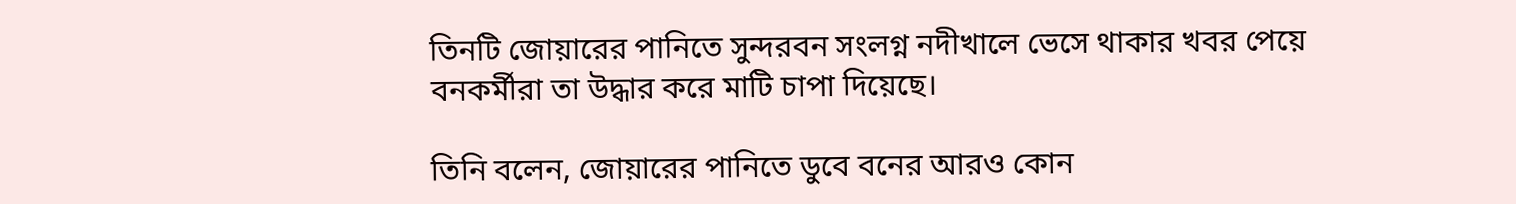তিনটি জোয়ারের পানিতে সুন্দরবন সংলগ্ন নদীখালে ভেসে থাকার খবর পেয়ে বনকর্মীরা তা উদ্ধার করে মাটি চাপা দিয়েছে।

তিনি বলেন, জোয়ারের পানিতে ডুবে বনের আরও কোন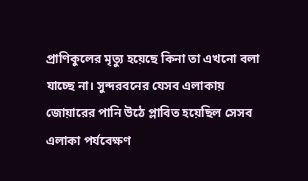প্রাণিকুলের মৃত্যু হয়েছে কিনা তা এখনো বলা যাচ্ছে না। সুন্দরবনের যেসব এলাকায় জোয়ারের পানি উঠে প্লাবিত হয়েছিল সেসব এলাকা পর্যবেক্ষণ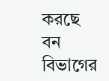করছে বন বিভাগের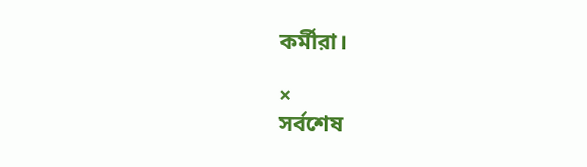কর্মীরা।

×
সর্বশেষ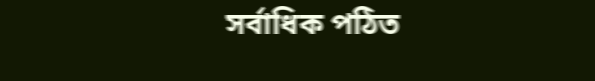সর্বাধিক পঠিত